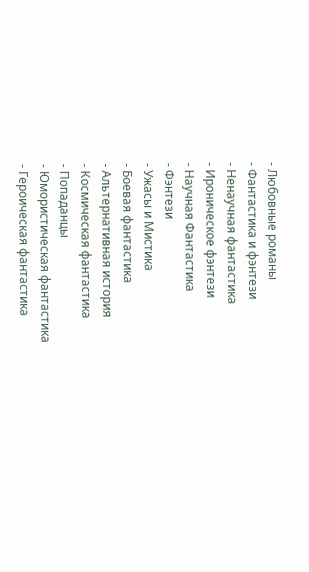- Любовные романы
- Фантастика и фэнтези
- Ненаучная фантастика
- Ироническое фэнтези
- Научная Фантастика
- Фэнтези
- Ужасы и Мистика
- Боевая фантастика
- Альтернативная история
- Космическая фантастика
- Попаданцы
- Юмористическая фантастика
- Героическая фантастика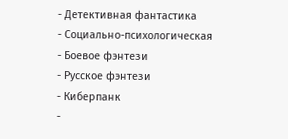- Детективная фантастика
- Социально-психологическая
- Боевое фэнтези
- Русское фэнтези
- Киберпанк
-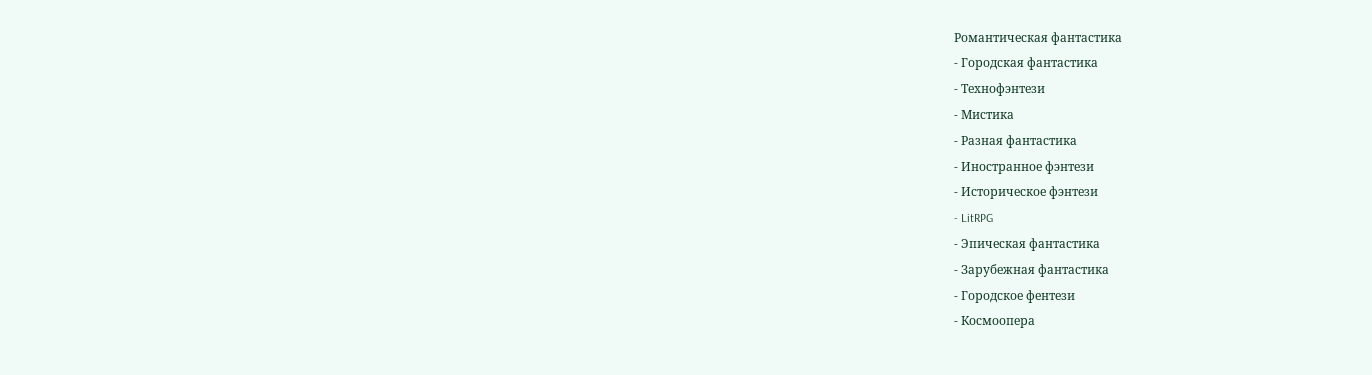Романтическая фантастика
- Городская фантастика
- Технофэнтези
- Мистика
- Разная фантастика
- Иностранное фэнтези
- Историческое фэнтези
- LitRPG
- Эпическая фантастика
- Зарубежная фантастика
- Городское фентези
- Космоопера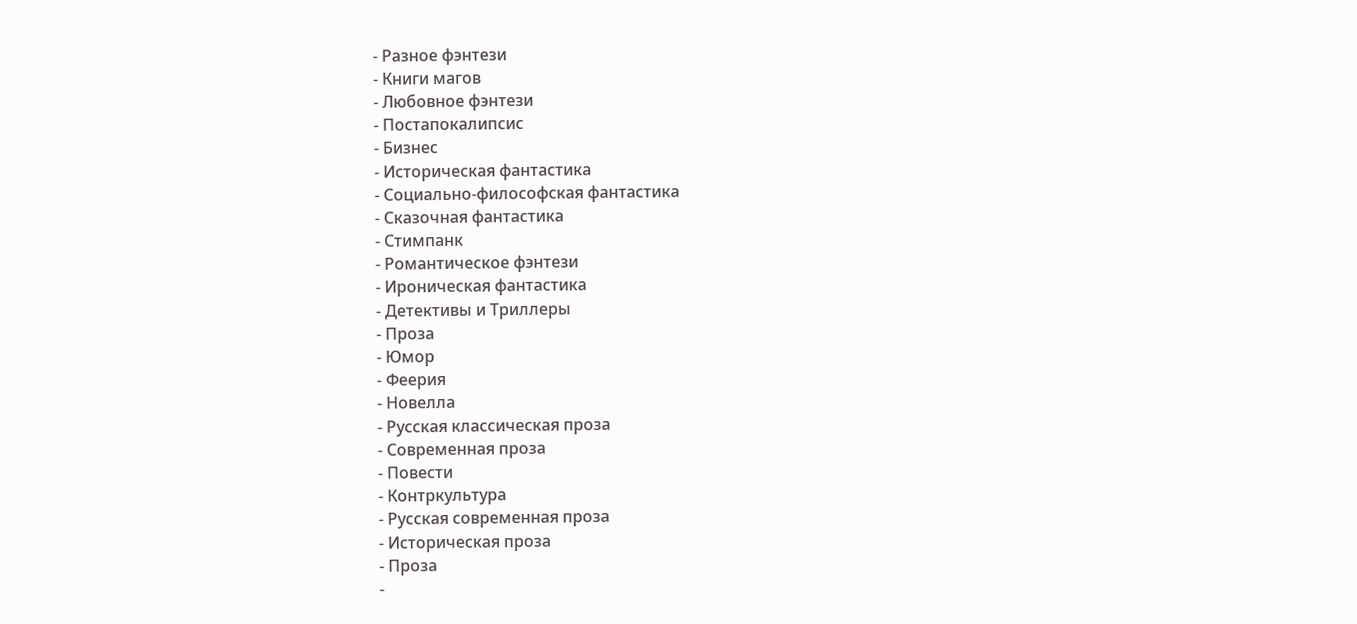- Разное фэнтези
- Книги магов
- Любовное фэнтези
- Постапокалипсис
- Бизнес
- Историческая фантастика
- Социально-философская фантастика
- Сказочная фантастика
- Стимпанк
- Романтическое фэнтези
- Ироническая фантастика
- Детективы и Триллеры
- Проза
- Юмор
- Феерия
- Новелла
- Русская классическая проза
- Современная проза
- Повести
- Контркультура
- Русская современная проза
- Историческая проза
- Проза
-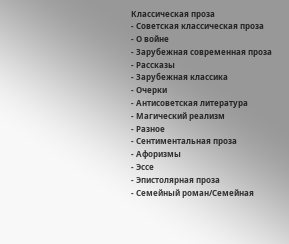Классическая проза
- Советская классическая проза
- О войне
- Зарубежная современная проза
- Рассказы
- Зарубежная классика
- Очерки
- Антисоветская литература
- Магический реализм
- Разное
- Сентиментальная проза
- Афоризмы
- Эссе
- Эпистолярная проза
- Семейный роман/Семейная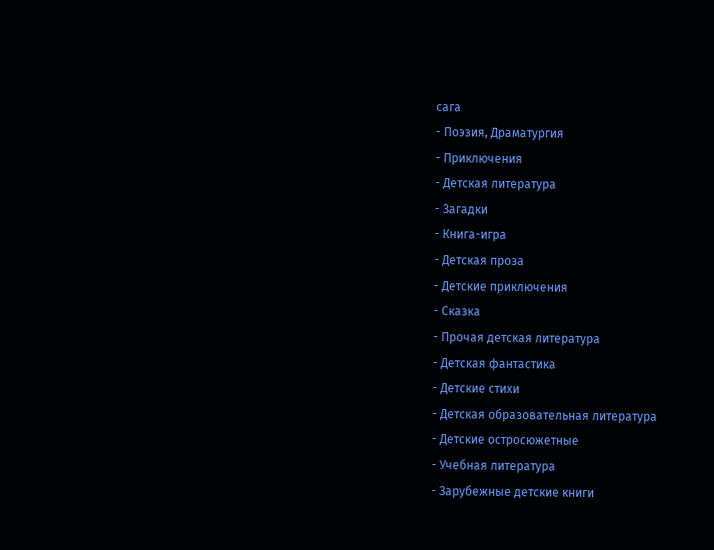сага
- Поэзия, Драматургия
- Приключения
- Детская литература
- Загадки
- Книга-игра
- Детская проза
- Детские приключения
- Сказка
- Прочая детская литература
- Детская фантастика
- Детские стихи
- Детская образовательная литература
- Детские остросюжетные
- Учебная литература
- Зарубежные детские книги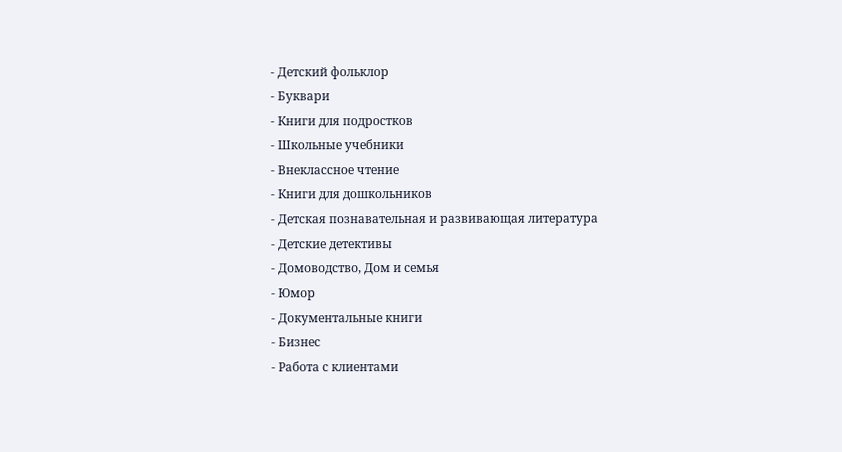- Детский фольклор
- Буквари
- Книги для подростков
- Школьные учебники
- Внеклассное чтение
- Книги для дошкольников
- Детская познавательная и развивающая литература
- Детские детективы
- Домоводство, Дом и семья
- Юмор
- Документальные книги
- Бизнес
- Работа с клиентами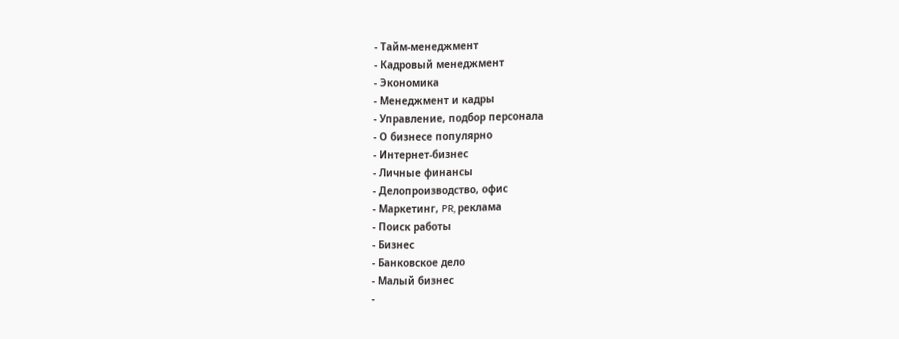- Тайм-менеджмент
- Кадровый менеджмент
- Экономика
- Менеджмент и кадры
- Управление, подбор персонала
- О бизнесе популярно
- Интернет-бизнес
- Личные финансы
- Делопроизводство, офис
- Маркетинг, PR, реклама
- Поиск работы
- Бизнес
- Банковское дело
- Малый бизнес
-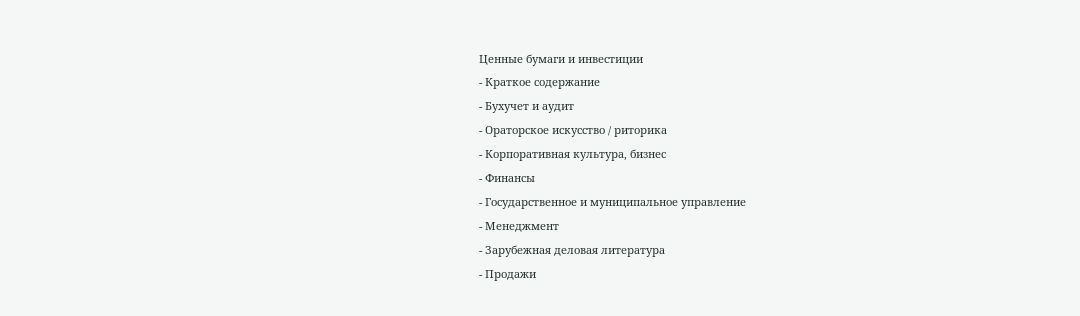Ценные бумаги и инвестиции
- Краткое содержание
- Бухучет и аудит
- Ораторское искусство / риторика
- Корпоративная культура, бизнес
- Финансы
- Государственное и муниципальное управление
- Менеджмент
- Зарубежная деловая литература
- Продажи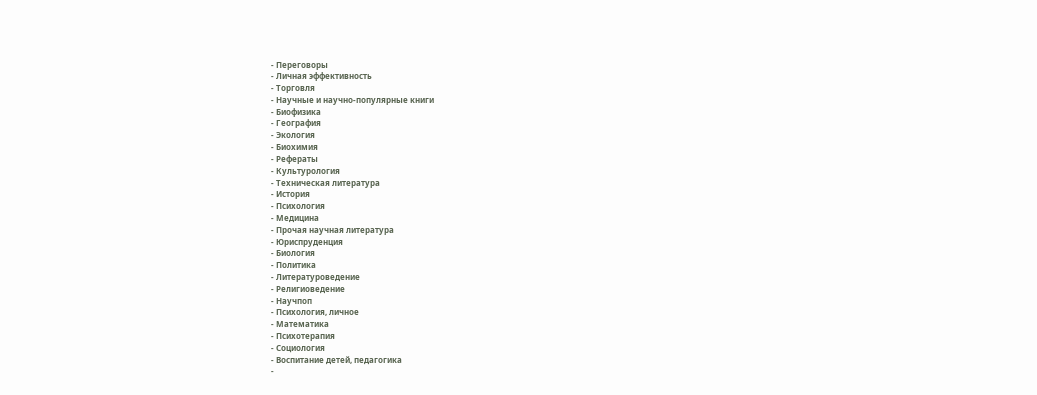- Переговоры
- Личная эффективность
- Торговля
- Научные и научно-популярные книги
- Биофизика
- География
- Экология
- Биохимия
- Рефераты
- Культурология
- Техническая литература
- История
- Психология
- Медицина
- Прочая научная литература
- Юриспруденция
- Биология
- Политика
- Литературоведение
- Религиоведение
- Научпоп
- Психология, личное
- Математика
- Психотерапия
- Социология
- Воспитание детей, педагогика
-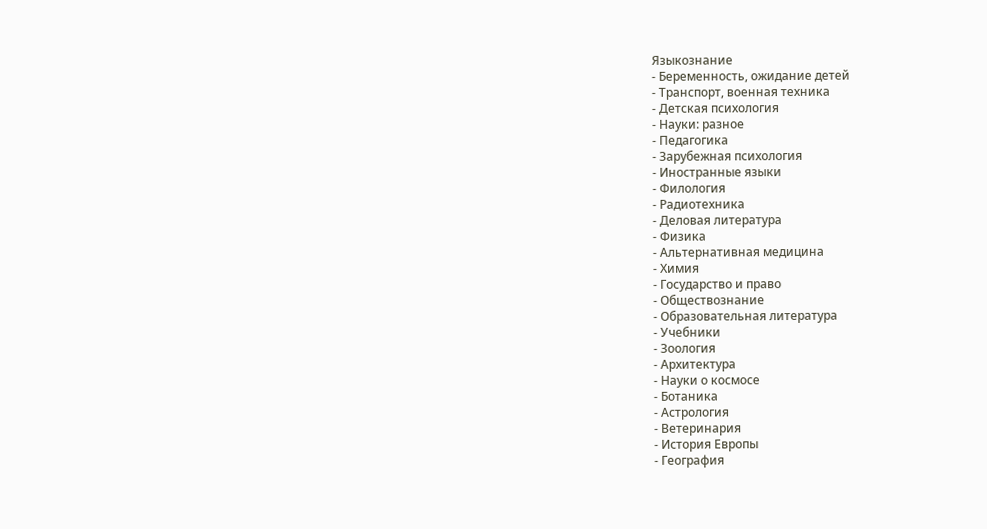Языкознание
- Беременность, ожидание детей
- Транспорт, военная техника
- Детская психология
- Науки: разное
- Педагогика
- Зарубежная психология
- Иностранные языки
- Филология
- Радиотехника
- Деловая литература
- Физика
- Альтернативная медицина
- Химия
- Государство и право
- Обществознание
- Образовательная литература
- Учебники
- Зоология
- Архитектура
- Науки о космосе
- Ботаника
- Астрология
- Ветеринария
- История Европы
- География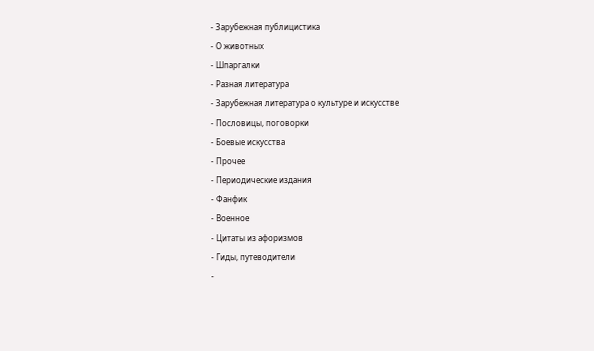- Зарубежная публицистика
- О животных
- Шпаргалки
- Разная литература
- Зарубежная литература о культуре и искусстве
- Пословицы, поговорки
- Боевые искусства
- Прочее
- Периодические издания
- Фанфик
- Военное
- Цитаты из афоризмов
- Гиды, путеводители
-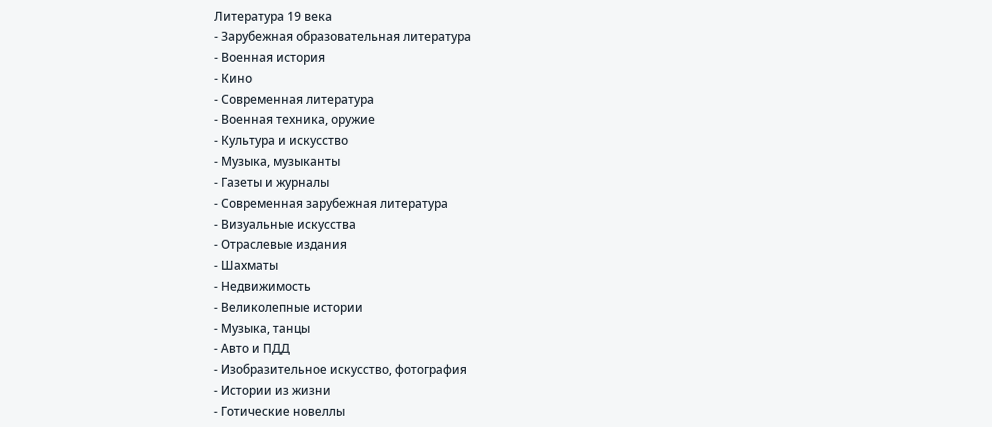Литература 19 века
- Зарубежная образовательная литература
- Военная история
- Кино
- Современная литература
- Военная техника, оружие
- Культура и искусство
- Музыка, музыканты
- Газеты и журналы
- Современная зарубежная литература
- Визуальные искусства
- Отраслевые издания
- Шахматы
- Недвижимость
- Великолепные истории
- Музыка, танцы
- Авто и ПДД
- Изобразительное искусство, фотография
- Истории из жизни
- Готические новеллы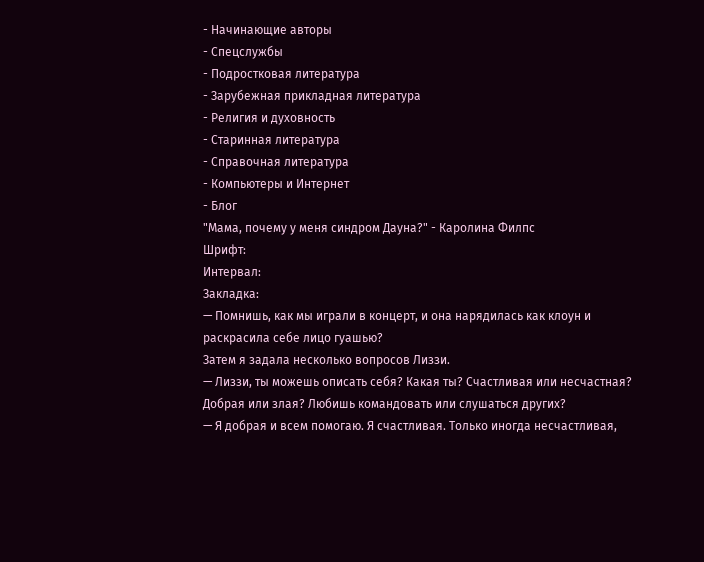- Начинающие авторы
- Спецслужбы
- Подростковая литература
- Зарубежная прикладная литература
- Религия и духовность
- Старинная литература
- Справочная литература
- Компьютеры и Интернет
- Блог
"Мама, почему у меня синдром Дауна?" - Каролина Филпс
Шрифт:
Интервал:
Закладка:
— Помнишь, как мы играли в концерт, и она нарядилась как клоун и раскрасила себе лицо гуашью?
Затем я задала несколько вопросов Лиззи.
— Лиззи, ты можешь описать себя? Какая ты? Счастливая или несчастная? Добрая или злая? Любишь командовать или слушаться других?
— Я добрая и всем помогаю. Я счастливая. Только иногда несчастливая,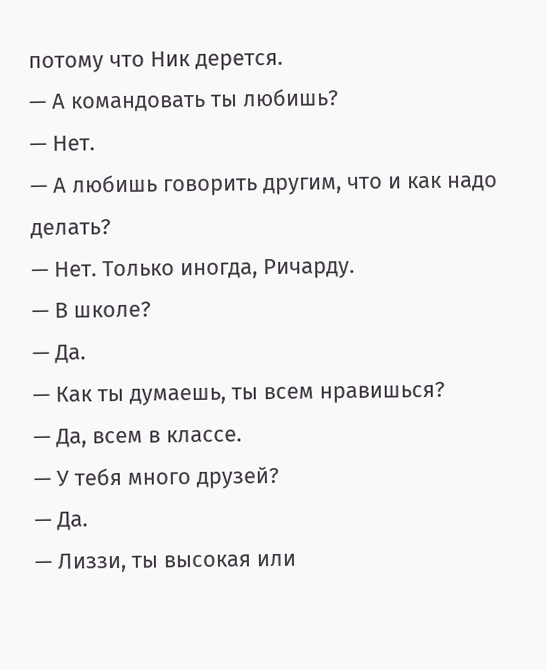потому что Ник дерется.
— А командовать ты любишь?
— Нет.
— А любишь говорить другим, что и как надо делать?
— Нет. Только иногда, Ричарду.
— В школе?
— Да.
— Как ты думаешь, ты всем нравишься?
— Да, всем в классе.
— У тебя много друзей?
— Да.
— Лиззи, ты высокая или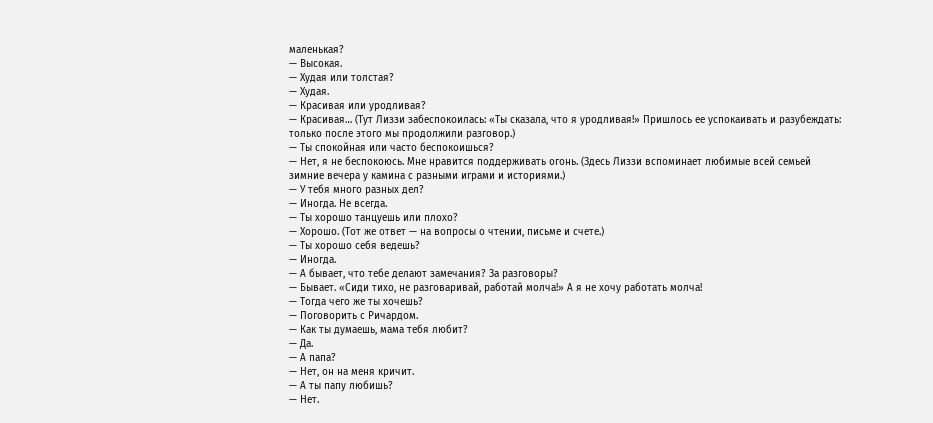маленькая?
— Высокая.
— Худая или толстая?
— Худая.
— Красивая или уродливая?
— Красивая… (Тут Лиззи забеспокоилась: «Ты сказала, что я уродливая!» Пришлось ее успокаивать и разубеждать: только после этого мы продолжили разговор.)
— Ты спокойная или часто беспокоишься?
— Нет, я не беспокоюсь. Мне нравится поддерживать огонь. (Здесь Лиззи вспоминает любимые всей семьей зимние вечера у камина с разными играми и историями.)
— У тебя много разных дел?
— Иногда. Не всегда.
— Ты хорошо танцуешь или плохо?
— Хорошо. (Тот же ответ — на вопросы о чтении, письме и счете.)
— Ты хорошо себя ведешь?
— Иногда.
— А бывает, что тебе делают замечания? За разговоры?
— Бывает. «Сиди тихо, не разговаривай, работай молча!» А я не хочу работать молча!
— Тогда чего же ты хочешь?
— Поговорить с Ричардом.
— Как ты думаешь, мама тебя любит?
— Да.
— А папа?
— Нет, он на меня кричит.
— А ты папу любишь?
— Нет.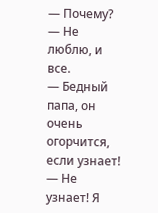— Почему?
— Не люблю, и все.
— Бедный папа, он очень огорчится, если узнает!
— Не узнает! Я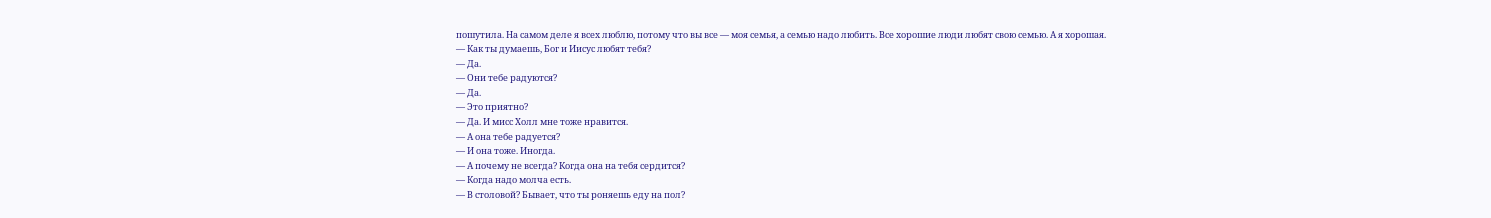пошутила. На самом деле я всех люблю, потому что вы все — моя семья, а семью надо любить. Все хорошие люди любят свою семью. А я хорошая.
— Как ты думаешь, Бог и Иисус любят тебя?
— Да.
— Они тебе радуются?
— Да.
— Это приятно?
— Да. И мисс Холл мне тоже нравится.
— А она тебе радуется?
— И она тоже. Иногда.
— А почему не всегда? Когда она на тебя сердится?
— Когда надо молча есть.
— В столовой? Бывает, что ты роняешь еду на пол?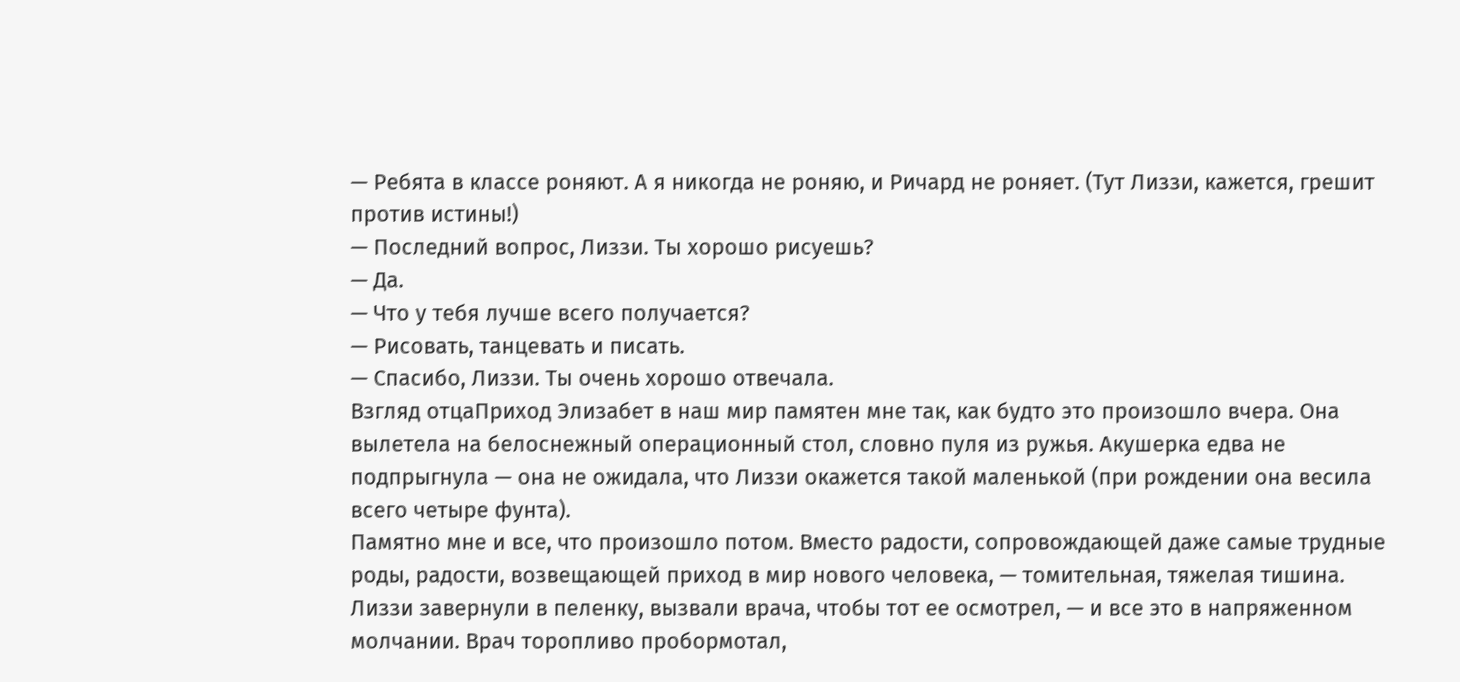— Ребята в классе роняют. А я никогда не роняю, и Ричард не роняет. (Тут Лиззи, кажется, грешит против истины!)
— Последний вопрос, Лиззи. Ты хорошо рисуешь?
— Да.
— Что у тебя лучше всего получается?
— Рисовать, танцевать и писать.
— Спасибо, Лиззи. Ты очень хорошо отвечала.
Взгляд отцаПриход Элизабет в наш мир памятен мне так, как будто это произошло вчера. Она вылетела на белоснежный операционный стол, словно пуля из ружья. Акушерка едва не подпрыгнула — она не ожидала, что Лиззи окажется такой маленькой (при рождении она весила всего четыре фунта).
Памятно мне и все, что произошло потом. Вместо радости, сопровождающей даже самые трудные роды, радости, возвещающей приход в мир нового человека, — томительная, тяжелая тишина. Лиззи завернули в пеленку, вызвали врача, чтобы тот ее осмотрел, — и все это в напряженном молчании. Врач торопливо пробормотал,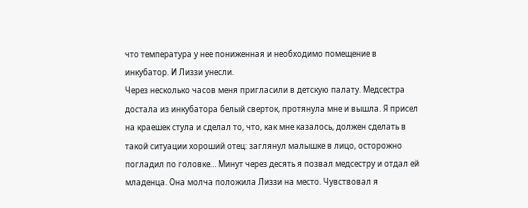что температура у нее пониженная и необходимо помещение в инкубатор. И Лиззи унесли.
Через несколько часов меня пригласили в детскую палату. Медсестра достала из инкубатора белый сверток, протянула мне и вышла. Я присел на краешек стула и сделал то, что, как мне казалось, должен сделать в такой ситуации хороший отец: заглянул малышке в лицо, осторожно погладил по головке… Минут через десять я позвал медсестру и отдал ей младенца. Она молча положила Лиззи на место. Чувствовал я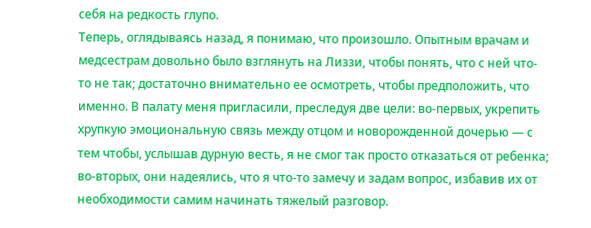себя на редкость глупо.
Теперь, оглядываясь назад, я понимаю, что произошло. Опытным врачам и медсестрам довольно было взглянуть на Лиззи, чтобы понять, что с ней что-то не так; достаточно внимательно ее осмотреть, чтобы предположить, что именно. В палату меня пригласили, преследуя две цели: во-первых, укрепить хрупкую эмоциональную связь между отцом и новорожденной дочерью — с тем чтобы, услышав дурную весть, я не смог так просто отказаться от ребенка; во-вторых, они надеялись, что я что-то замечу и задам вопрос, избавив их от необходимости самим начинать тяжелый разговор.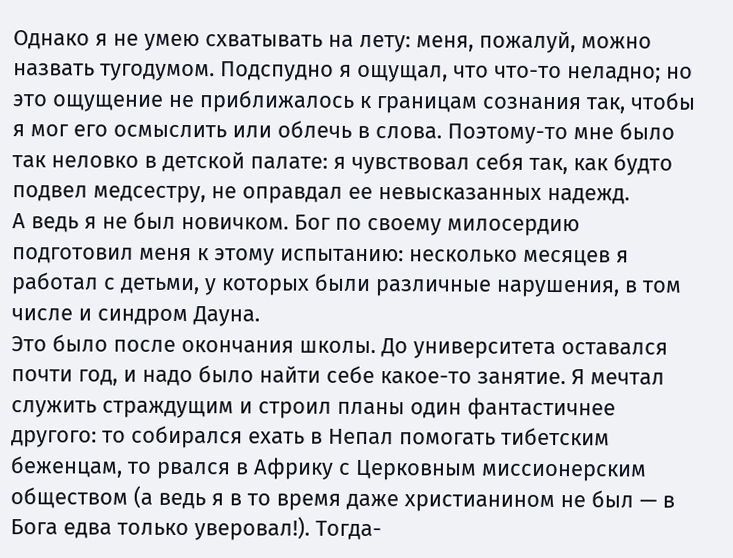Однако я не умею схватывать на лету: меня, пожалуй, можно назвать тугодумом. Подспудно я ощущал, что что-то неладно; но это ощущение не приближалось к границам сознания так, чтобы я мог его осмыслить или облечь в слова. Поэтому-то мне было так неловко в детской палате: я чувствовал себя так, как будто подвел медсестру, не оправдал ее невысказанных надежд.
А ведь я не был новичком. Бог по своему милосердию подготовил меня к этому испытанию: несколько месяцев я работал с детьми, у которых были различные нарушения, в том числе и синдром Дауна.
Это было после окончания школы. До университета оставался почти год, и надо было найти себе какое-то занятие. Я мечтал служить страждущим и строил планы один фантастичнее другого: то собирался ехать в Непал помогать тибетским беженцам, то рвался в Африку с Церковным миссионерским обществом (а ведь я в то время даже христианином не был — в Бога едва только уверовал!). Тогда-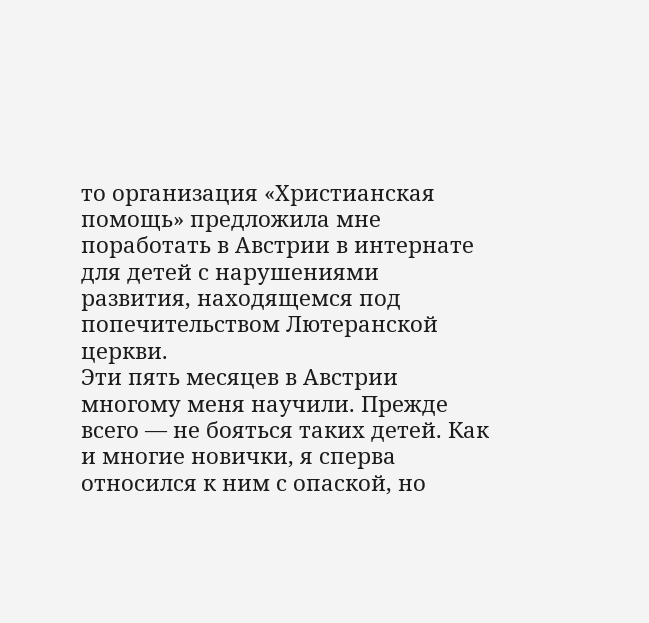то организация «Христианская помощь» предложила мне поработать в Австрии в интернате для детей с нарушениями развития, находящемся под попечительством Лютеранской церкви.
Эти пять месяцев в Австрии многому меня научили. Прежде всего — не бояться таких детей. Как и многие новички, я сперва относился к ним с опаской, но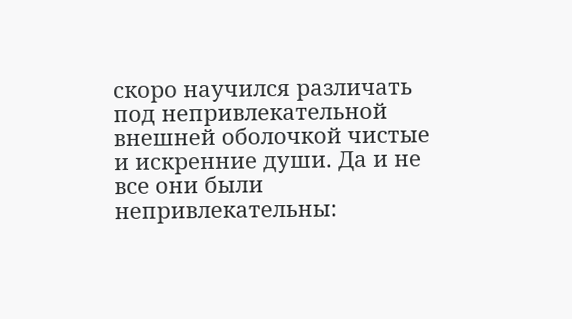скоро научился различать под непривлекательной внешней оболочкой чистые и искренние души. Да и не все они были непривлекательны: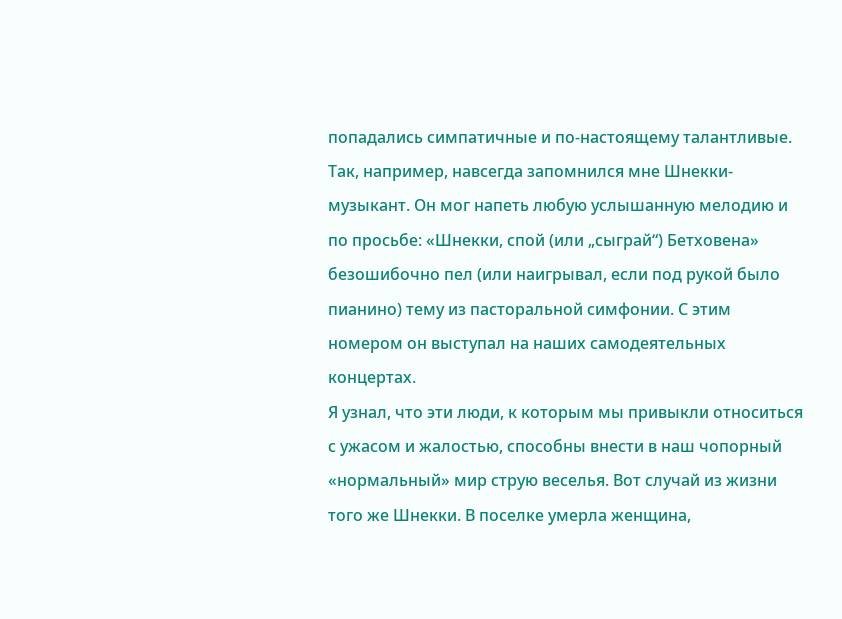попадались симпатичные и по-настоящему талантливые.
Так, например, навсегда запомнился мне Шнекки-музыкант. Он мог напеть любую услышанную мелодию и по просьбе: «Шнекки, спой (или „сыграй“) Бетховена» безошибочно пел (или наигрывал, если под рукой было пианино) тему из пасторальной симфонии. С этим номером он выступал на наших самодеятельных концертах.
Я узнал, что эти люди, к которым мы привыкли относиться с ужасом и жалостью, способны внести в наш чопорный «нормальный» мир струю веселья. Вот случай из жизни того же Шнекки. В поселке умерла женщина,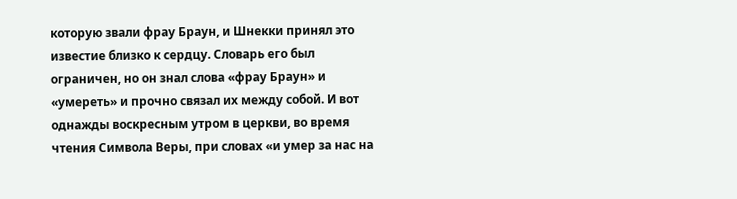которую звали фрау Браун, и Шнекки принял это известие близко к сердцу. Словарь его был ограничен, но он знал слова «фрау Браун» и «умереть» и прочно связал их между собой. И вот однажды воскресным утром в церкви, во время чтения Символа Веры, при словах «и умер за нас на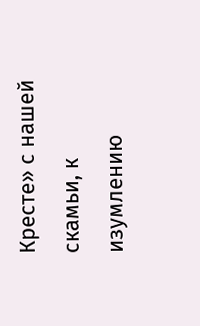Кресте» с нашей скамьи, к изумлению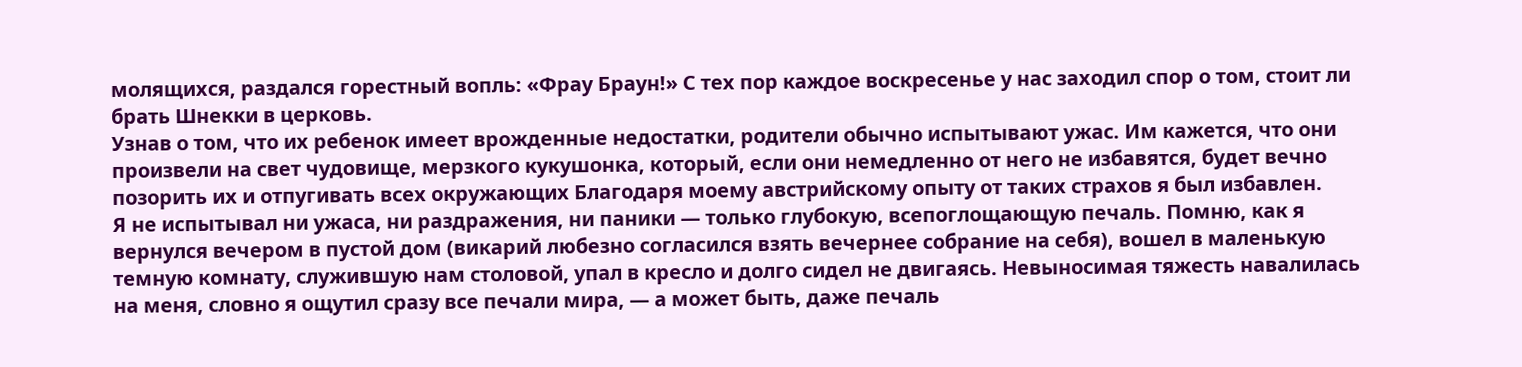молящихся, раздался горестный вопль: «Фрау Браун!» С тех пор каждое воскресенье у нас заходил спор о том, стоит ли брать Шнекки в церковь.
Узнав о том, что их ребенок имеет врожденные недостатки, родители обычно испытывают ужас. Им кажется, что они произвели на свет чудовище, мерзкого кукушонка, который, если они немедленно от него не избавятся, будет вечно позорить их и отпугивать всех окружающих Благодаря моему австрийскому опыту от таких страхов я был избавлен.
Я не испытывал ни ужаса, ни раздражения, ни паники — только глубокую, всепоглощающую печаль. Помню, как я вернулся вечером в пустой дом (викарий любезно согласился взять вечернее собрание на себя), вошел в маленькую темную комнату, служившую нам столовой, упал в кресло и долго сидел не двигаясь. Невыносимая тяжесть навалилась на меня, словно я ощутил сразу все печали мира, — а может быть, даже печаль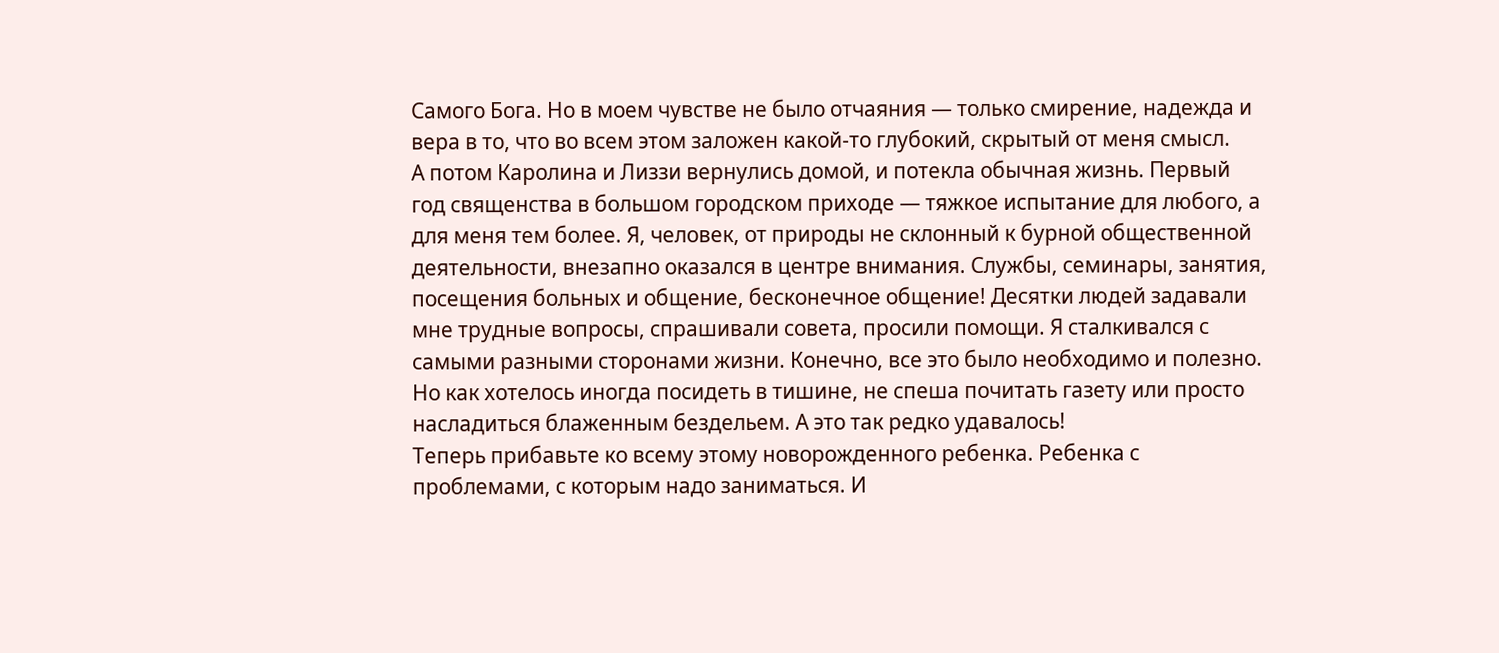Самого Бога. Но в моем чувстве не было отчаяния — только смирение, надежда и вера в то, что во всем этом заложен какой-то глубокий, скрытый от меня смысл.
А потом Каролина и Лиззи вернулись домой, и потекла обычная жизнь. Первый год священства в большом городском приходе — тяжкое испытание для любого, а для меня тем более. Я, человек, от природы не склонный к бурной общественной деятельности, внезапно оказался в центре внимания. Службы, семинары, занятия, посещения больных и общение, бесконечное общение! Десятки людей задавали мне трудные вопросы, спрашивали совета, просили помощи. Я сталкивался с самыми разными сторонами жизни. Конечно, все это было необходимо и полезно. Но как хотелось иногда посидеть в тишине, не спеша почитать газету или просто насладиться блаженным бездельем. А это так редко удавалось!
Теперь прибавьте ко всему этому новорожденного ребенка. Ребенка с проблемами, с которым надо заниматься. И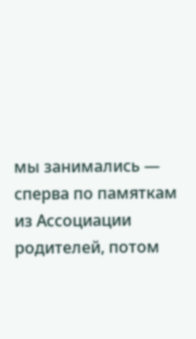мы занимались — сперва по памяткам из Ассоциации родителей, потом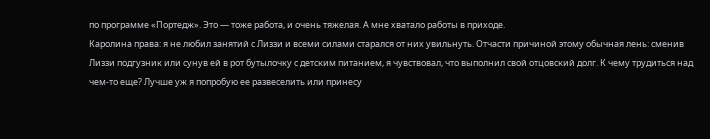по программе «Портедж». Это — тоже работа, и очень тяжелая. А мне хватало работы в приходе.
Каролина права: я не любил занятий с Лиззи и всеми силами старался от них увильнуть. Отчасти причиной этому обычная лень: сменив Лиззи подгузник или сунув ей в рот бутылочку с детским питанием, я чувствовал, что выполнил свой отцовский долг. К чему трудиться над чем-то еще? Лучше уж я попробую ее развеселить или принесу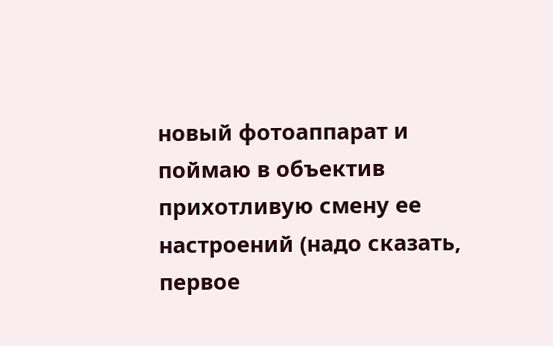новый фотоаппарат и поймаю в объектив прихотливую смену ее настроений (надо сказать, первое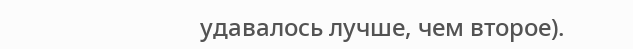удавалось лучше, чем второе).